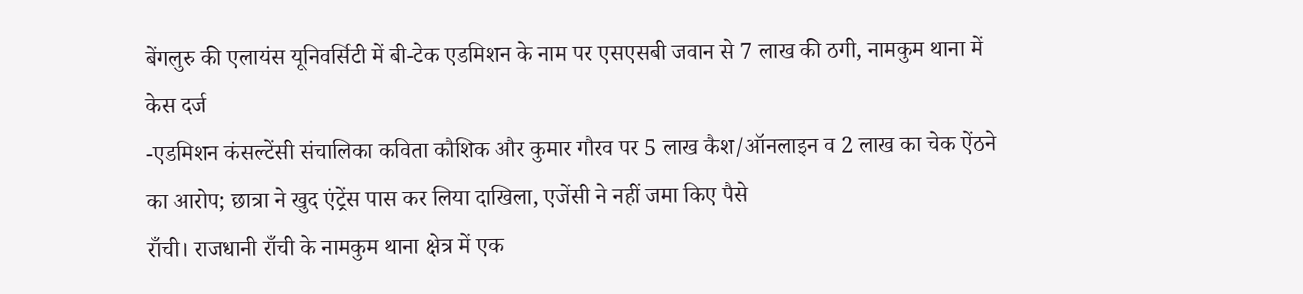बेंगलुरु की एलायंस यूनिवर्सिटी में बी-टेक एडमिशन के नाम पर एसएसबी जवान से 7 लाख की ठगी, नामकुम थाना में केस दर्ज
-एडमिशन कंसल्टेंसी संचालिका कविता कौशिक और कुमार गौरव पर 5 लाख कैश/ऑनलाइन व 2 लाख का चेक ऐंठने का आरोप; छात्रा ने खुद एंट्रेंस पास कर लिया दाखिला, एजेंसी ने नहीं जमा किए पैसे
राँची। राजधानी राँची के नामकुम थाना क्षेत्र में एक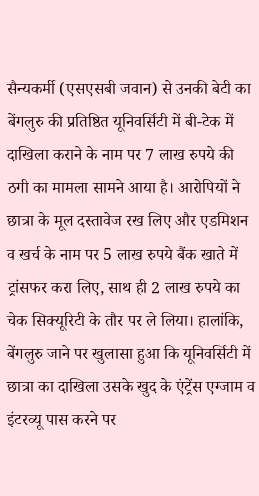सैन्यकर्मी (एसएसबी जवान) से उनकी बेटी का बेंगलुरु की प्रतिष्ठित यूनिवर्सिटी में बी-टेक में दाखिला कराने के नाम पर 7 लाख रुपये की ठगी का मामला सामने आया है। आरोपियों ने छात्रा के मूल दस्तावेज रख लिए और एडमिशन व खर्च के नाम पर 5 लाख रुपये बैंक खाते में ट्रांसफर करा लिए, साथ ही 2 लाख रुपये का चेक सिक्यूरिटी के तौर पर ले लिया। हालांकि, बेंगलुरु जाने पर खुलासा हुआ कि यूनिवर्सिटी में छात्रा का दाखिला उसके खुद के एंट्रेंस एग्जाम व इंटरव्यू पास करने पर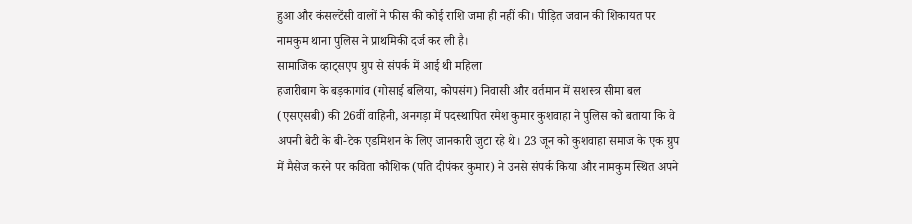हुआ और कंसल्टेंसी वालों ने फीस की कोई राशि जमा ही नहीं की। पीड़ित जवान की शिकायत पर नामकुम थाना पुलिस ने प्राथमिकी दर्ज कर ली है।
सामाजिक व्हाट्सएप ग्रुप से संपर्क में आई थी महिला
हजारीबाग के बड़कागांव (गोसाई बलिया, कोपसंग) निवासी और वर्तमान में सशस्त्र सीमा बल (एसएसबी) की 26वीं वाहिनी, अनगड़ा में पदस्थापित रमेश कुमार कुशवाहा ने पुलिस को बताया कि वे अपनी बेटी के बी-टेक एडमिशन के लिए जानकारी जुटा रहे थे। 23 जून को कुशवाहा समाज के एक ग्रुप में मैसेज करने पर कविता कौशिक (पति दीपंकर कुमार) ने उनसे संपर्क किया और नामकुम स्थित अपने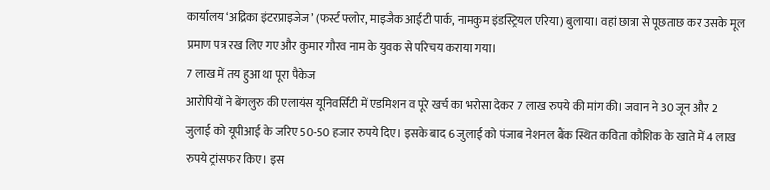कार्यालय ‘अद्रिका इंटरप्राइजेज’ (फर्स्ट फ्लोर, माइजैक आईटी पार्क, नामकुम इंडस्ट्रियल एरिया) बुलाया। वहां छात्रा से पूछताछ कर उसके मूल प्रमाण पत्र रख लिए गए और कुमार गौरव नाम के युवक से परिचय कराया गया।
7 लाख में तय हुआ था पूरा पैकेज
आरोपियों ने बेंगलुरु की एलायंस यूनिवर्सिटी में एडमिशन व पूरे खर्च का भरोसा देकर 7 लाख रुपये की मांग की। जवान ने 30 जून और 2 जुलाई को यूपीआई के जरिए 50-50 हजार रुपये दिए। इसके बाद 6 जुलाई को पंजाब नेशनल बैंक स्थित कविता कौशिक के खाते में 4 लाख रुपये ट्रांसफर किए। इस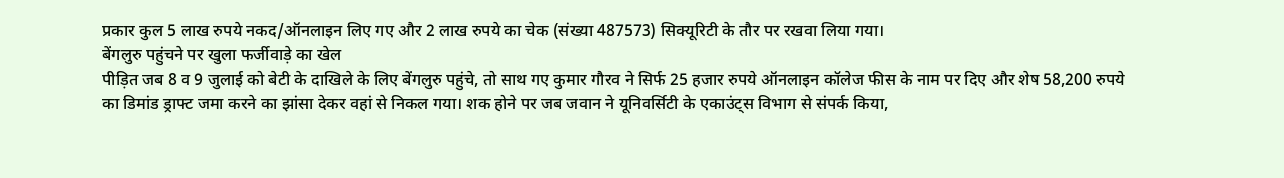प्रकार कुल 5 लाख रुपये नकद/ऑनलाइन लिए गए और 2 लाख रुपये का चेक (संख्या 487573) सिक्यूरिटी के तौर पर रखवा लिया गया।
बेंगलुरु पहुंचने पर खुला फर्जीवाड़े का खेल
पीड़ित जब 8 व 9 जुलाई को बेटी के दाखिले के लिए बेंगलुरु पहुंचे, तो साथ गए कुमार गौरव ने सिर्फ 25 हजार रुपये ऑनलाइन कॉलेज फीस के नाम पर दिए और शेष 58,200 रुपये का डिमांड ड्राफ्ट जमा करने का झांसा देकर वहां से निकल गया। शक होने पर जब जवान ने यूनिवर्सिटी के एकाउंट्स विभाग से संपर्क किया,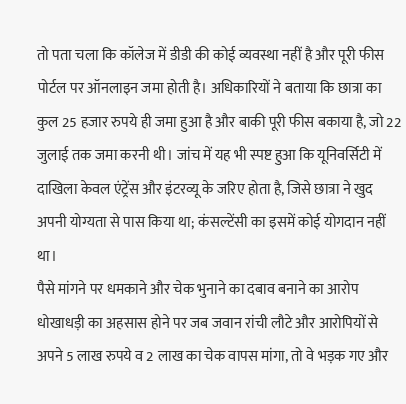तो पता चला कि कॉलेज में डीडी की कोई व्यवस्था नहीं है और पूरी फीस पोर्टल पर ऑनलाइन जमा होती है। अधिकारियों ने बताया कि छात्रा का कुल 25 हजार रुपये ही जमा हुआ है और बाकी पूरी फीस बकाया है, जो 22 जुलाई तक जमा करनी थी। जांच में यह भी स्पष्ट हुआ कि यूनिवर्सिटी में दाखिला केवल एंट्रेंस और इंटरव्यू के जरिए होता है, जिसे छात्रा ने खुद अपनी योग्यता से पास किया था; कंसल्टेंसी का इसमें कोई योगदान नहीं था।
पैसे मांगने पर धमकाने और चेक भुनाने का दबाव बनाने का आरोप
धोखाधड़ी का अहसास होने पर जब जवान रांची लौटे और आरोपियों से अपने 5 लाख रुपये व 2 लाख का चेक वापस मांगा, तो वे भड़क गए और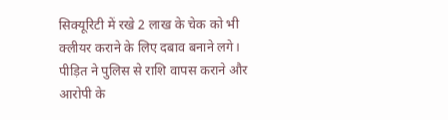सिक्यूरिटी में रखे 2 लाख के चेक को भी क्लीयर कराने के लिए दबाव बनाने लगे। पीड़ित ने पुलिस से राशि वापस कराने और आरोपी के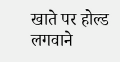खाते पर होल्ड लगवाने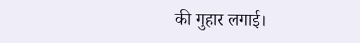की गुहार लगाई।